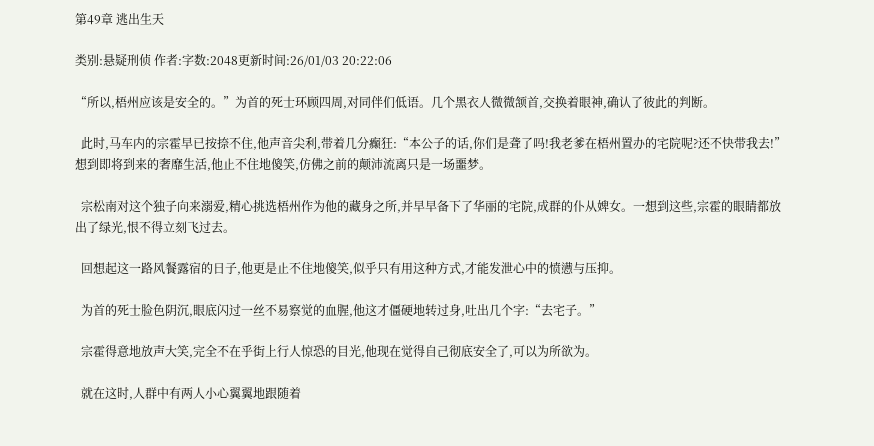第49章 逃出生天

类别:悬疑刑侦 作者:字数:2048更新时间:26/01/03 20:22:06

“所以,梧州应该是安全的。”为首的死士环顾四周,对同伴们低语。几个黑衣人微微颔首,交换着眼神,确认了彼此的判断。

  此时,马车内的宗霍早已按捺不住,他声音尖利,带着几分癫狂:“本公子的话,你们是聋了吗!我老爹在梧州置办的宅院呢?还不快带我去!”想到即将到来的奢靡生活,他止不住地傻笑,仿佛之前的颠沛流离只是一场噩梦。

  宗松南对这个独子向来溺爱,精心挑选梧州作为他的藏身之所,并早早备下了华丽的宅院,成群的仆从婢女。一想到这些,宗霍的眼睛都放出了绿光,恨不得立刻飞过去。

  回想起这一路风餐露宿的日子,他更是止不住地傻笑,似乎只有用这种方式,才能发泄心中的愤懑与压抑。

  为首的死士脸色阴沉,眼底闪过一丝不易察觉的血腥,他这才僵硬地转过身,吐出几个字:“去宅子。”

  宗霍得意地放声大笑,完全不在乎街上行人惊恐的目光,他现在觉得自己彻底安全了,可以为所欲为。

  就在这时,人群中有两人小心翼翼地跟随着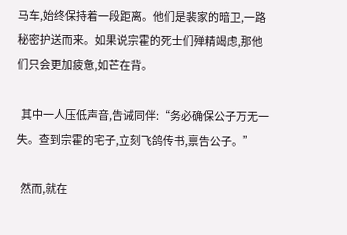马车,始终保持着一段距离。他们是裴家的暗卫,一路秘密护送而来。如果说宗霍的死士们殚精竭虑,那他们只会更加疲惫,如芒在背。

  其中一人压低声音,告诫同伴:“务必确保公子万无一失。查到宗霍的宅子,立刻飞鸽传书,禀告公子。”

  然而,就在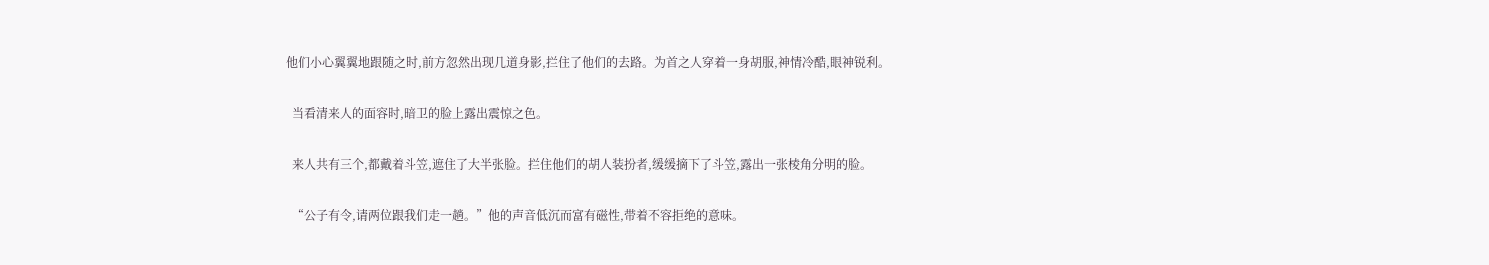他们小心翼翼地跟随之时,前方忽然出现几道身影,拦住了他们的去路。为首之人穿着一身胡服,神情冷酷,眼神锐利。

  当看清来人的面容时,暗卫的脸上露出震惊之色。

  来人共有三个,都戴着斗笠,遮住了大半张脸。拦住他们的胡人装扮者,缓缓摘下了斗笠,露出一张棱角分明的脸。

  “公子有令,请两位跟我们走一趟。”他的声音低沉而富有磁性,带着不容拒绝的意味。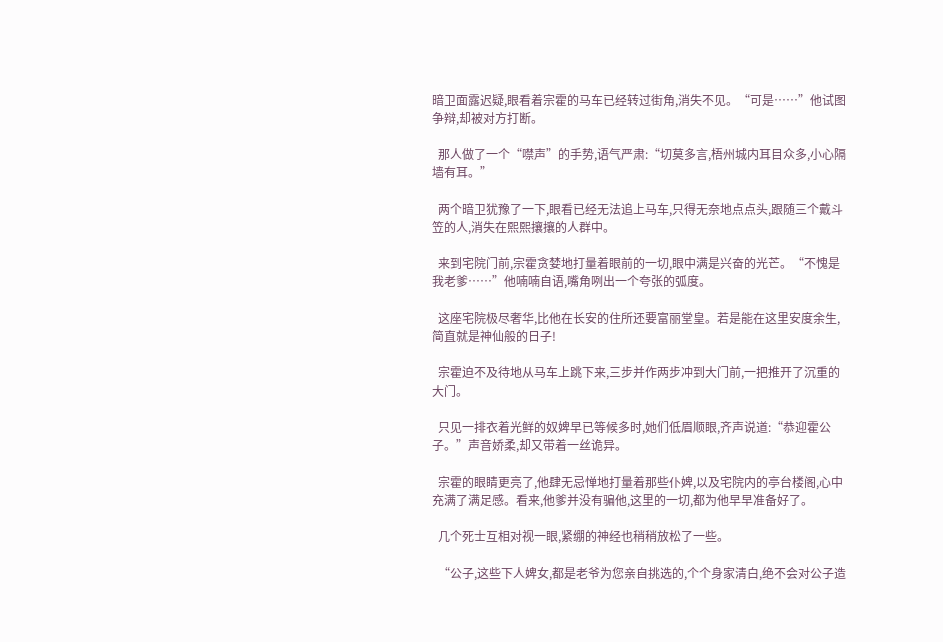暗卫面露迟疑,眼看着宗霍的马车已经转过街角,消失不见。“可是……”他试图争辩,却被对方打断。

  那人做了一个“噤声”的手势,语气严肃:“切莫多言,梧州城内耳目众多,小心隔墙有耳。”

  两个暗卫犹豫了一下,眼看已经无法追上马车,只得无奈地点点头,跟随三个戴斗笠的人,消失在熙熙攘攘的人群中。

  来到宅院门前,宗霍贪婪地打量着眼前的一切,眼中满是兴奋的光芒。“不愧是我老爹……”他喃喃自语,嘴角咧出一个夸张的弧度。

  这座宅院极尽奢华,比他在长安的住所还要富丽堂皇。若是能在这里安度余生,简直就是神仙般的日子!

  宗霍迫不及待地从马车上跳下来,三步并作两步冲到大门前,一把推开了沉重的大门。

  只见一排衣着光鲜的奴婢早已等候多时,她们低眉顺眼,齐声说道:“恭迎霍公子。”声音娇柔,却又带着一丝诡异。

  宗霍的眼睛更亮了,他肆无忌惮地打量着那些仆婢,以及宅院内的亭台楼阁,心中充满了满足感。看来,他爹并没有骗他,这里的一切,都为他早早准备好了。

  几个死士互相对视一眼,紧绷的神经也稍稍放松了一些。

  “公子,这些下人婢女,都是老爷为您亲自挑选的,个个身家清白,绝不会对公子造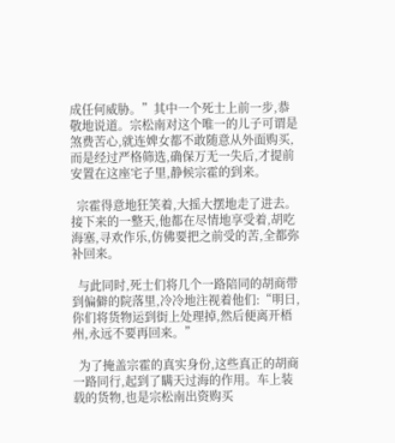成任何威胁。”其中一个死士上前一步,恭敬地说道。宗松南对这个唯一的儿子可谓是煞费苦心,就连婢女都不敢随意从外面购买,而是经过严格筛选,确保万无一失后,才提前安置在这座宅子里,静候宗霍的到来。

  宗霍得意地狂笑着,大摇大摆地走了进去。接下来的一整天,他都在尽情地享受着,胡吃海塞,寻欢作乐,仿佛要把之前受的苦,全都弥补回来。

  与此同时,死士们将几个一路陪同的胡商带到偏僻的院落里,冷冷地注视着他们:“明日,你们将货物运到街上处理掉,然后便离开梧州,永远不要再回来。”

  为了掩盖宗霍的真实身份,这些真正的胡商一路同行,起到了瞒天过海的作用。车上装载的货物,也是宗松南出资购买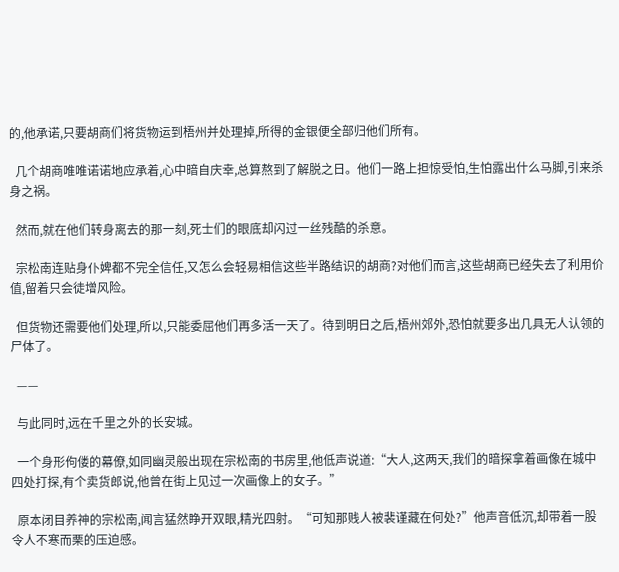的,他承诺,只要胡商们将货物运到梧州并处理掉,所得的金银便全部归他们所有。

  几个胡商唯唯诺诺地应承着,心中暗自庆幸,总算熬到了解脱之日。他们一路上担惊受怕,生怕露出什么马脚,引来杀身之祸。

  然而,就在他们转身离去的那一刻,死士们的眼底却闪过一丝残酷的杀意。

  宗松南连贴身仆婢都不完全信任,又怎么会轻易相信这些半路结识的胡商?对他们而言,这些胡商已经失去了利用价值,留着只会徒增风险。

  但货物还需要他们处理,所以,只能委屈他们再多活一天了。待到明日之后,梧州郊外,恐怕就要多出几具无人认领的尸体了。

  ——

  与此同时,远在千里之外的长安城。

  一个身形佝偻的幕僚,如同幽灵般出现在宗松南的书房里,他低声说道:“大人,这两天,我们的暗探拿着画像在城中四处打探,有个卖货郎说,他曾在街上见过一次画像上的女子。”

  原本闭目养神的宗松南,闻言猛然睁开双眼,精光四射。“可知那贱人被裴谨藏在何处?”他声音低沉,却带着一股令人不寒而栗的压迫感。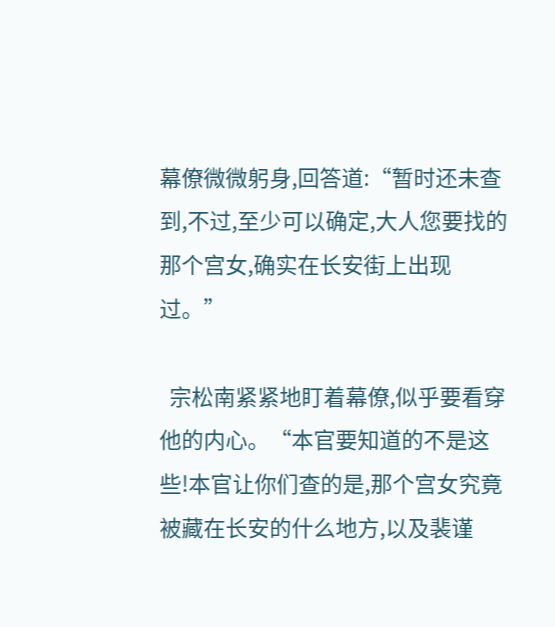幕僚微微躬身,回答道:“暂时还未查到,不过,至少可以确定,大人您要找的那个宫女,确实在长安街上出现过。”

  宗松南紧紧地盯着幕僚,似乎要看穿他的内心。“本官要知道的不是这些!本官让你们查的是,那个宫女究竟被藏在长安的什么地方,以及裴谨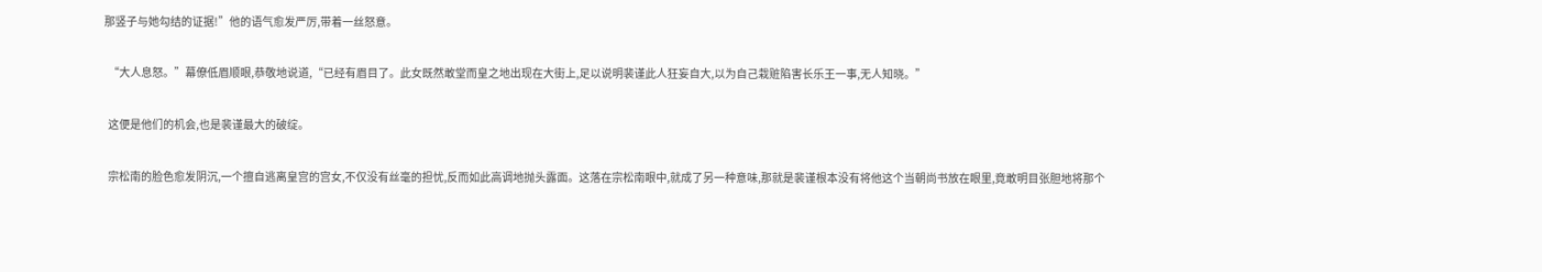那竖子与她勾结的证据!”他的语气愈发严厉,带着一丝怒意。

  “大人息怒。”幕僚低眉顺眼,恭敬地说道,“已经有眉目了。此女既然敢堂而皇之地出现在大街上,足以说明裴谨此人狂妄自大,以为自己栽赃陷害长乐王一事,无人知晓。”

  这便是他们的机会,也是裴谨最大的破绽。

  宗松南的脸色愈发阴沉,一个擅自逃离皇宫的宫女,不仅没有丝毫的担忧,反而如此高调地抛头露面。这落在宗松南眼中,就成了另一种意味,那就是裴谨根本没有将他这个当朝尚书放在眼里,竟敢明目张胆地将那个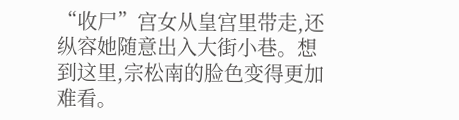“收尸”宫女从皇宫里带走,还纵容她随意出入大街小巷。想到这里,宗松南的脸色变得更加难看。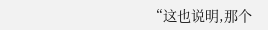“这也说明,那个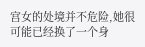宫女的处境并不危险,她很可能已经换了一个身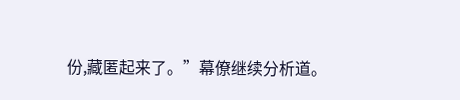份,藏匿起来了。”幕僚继续分析道。